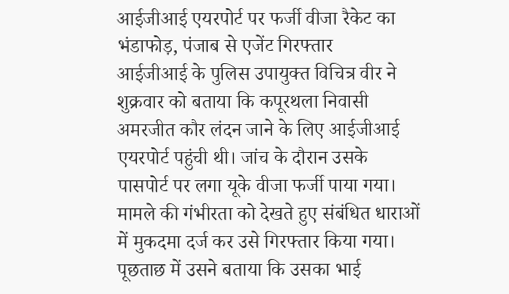आईजीआई एयरपोर्ट पर फर्जी वीजा रैकेट का भंडाफोड़, पंजाब से एजेंट गिरफ्तार
आईजीआई के पुलिस उपायुक्त विचित्र वीर ने शुक्रवार को बताया कि कपूरथला निवासी अमरजीत कौर लंदन जाने के लिए आईजीआई एयरपोर्ट पहुंची थी। जांच के दौरान उसके पासपोर्ट पर लगा यूके वीजा फर्जी पाया गया। मामले की गंभीरता को देखते हुए संबंधित धाराओं में मुकदमा दर्ज कर उसे गिरफ्तार किया गया। पूछताछ में उसने बताया कि उसका भाई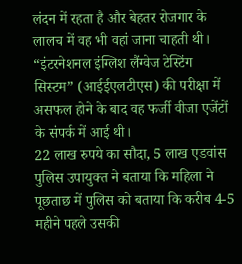लंदन में रहता है और बेहतर रोजगार के लालच में वह भी वहां जाना चाहती थी। “इंटरनेशनल इंग्लिश लैंग्वेज टेस्टिंग सिस्टम” (आईईएलटीएस) की परीक्षा में असफल होने के बाद वह फर्जी वीजा एजेंटों के संपर्क में आई थी।
22 लाख रुपये का सौदा, 5 लाख एडवांस
पुलिस उपायुक्त ने बताया कि महिला ने पूछताछ में पुलिस को बताया कि करीब 4-5 महीने पहले उसकी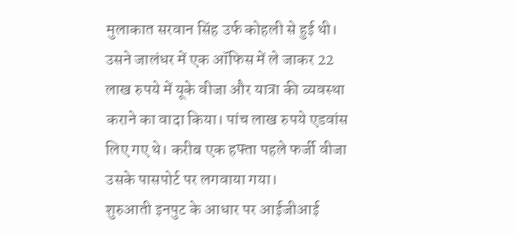मुलाकात सरवान सिंह उर्फ कोहली से हुई थी। उसने जालंधर में एक ऑफिस में ले जाकर 22 लाख रुपये में यूके वीजा और यात्रा की व्यवस्था कराने का वादा किया। पांच लाख रुपये एडवांस लिए गए थे। करीब एक हफ्ता पहले फर्जी वीजा उसके पासपोर्ट पर लगवाया गया।
शुरुआती इनपुट के आधार पर आईजीआई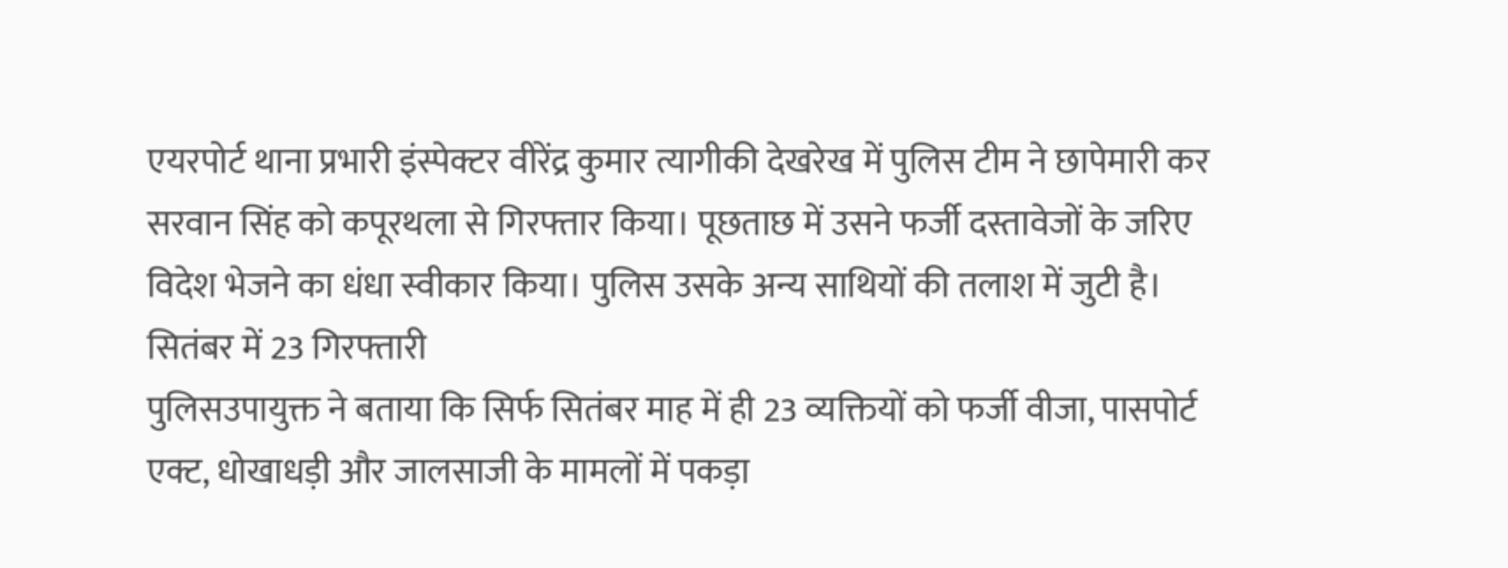एयरपोर्ट थाना प्रभारी इंस्पेक्टर वीरेंद्र कुमार त्यागीकी देखरेख में पुलिस टीम ने छापेमारी कर सरवान सिंह को कपूरथला से गिरफ्तार किया। पूछताछ में उसने फर्जी दस्तावेजों के जरिए विदेश भेजने का धंधा स्वीकार किया। पुलिस उसके अन्य साथियों की तलाश में जुटी है।
सितंबर में 23 गिरफ्तारी
पुलिसउपायुक्त ने बताया कि सिर्फ सितंबर माह में ही 23 व्यक्तियों को फर्जी वीजा, पासपोर्ट एक्ट, धोखाधड़ी और जालसाजी के मामलों में पकड़ा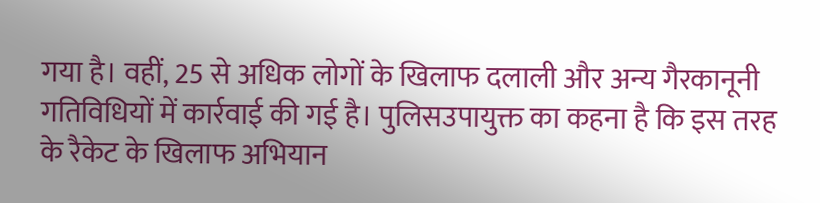गया है। वहीं, 25 से अधिक लोगों के खिलाफ दलाली और अन्य गैरकानूनी गतिविधियों में कार्रवाई की गई है। पुलिसउपायुक्त का कहना है कि इस तरह के रैकेट के खिलाफ अभियान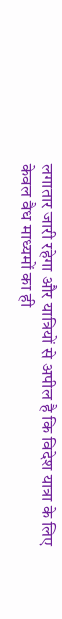लगातार जारी रहेगा और यात्रियों से अपील है कि विदेश यात्रा के लिए केवल वैध माध्यमों का ही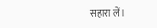सहारा लें।